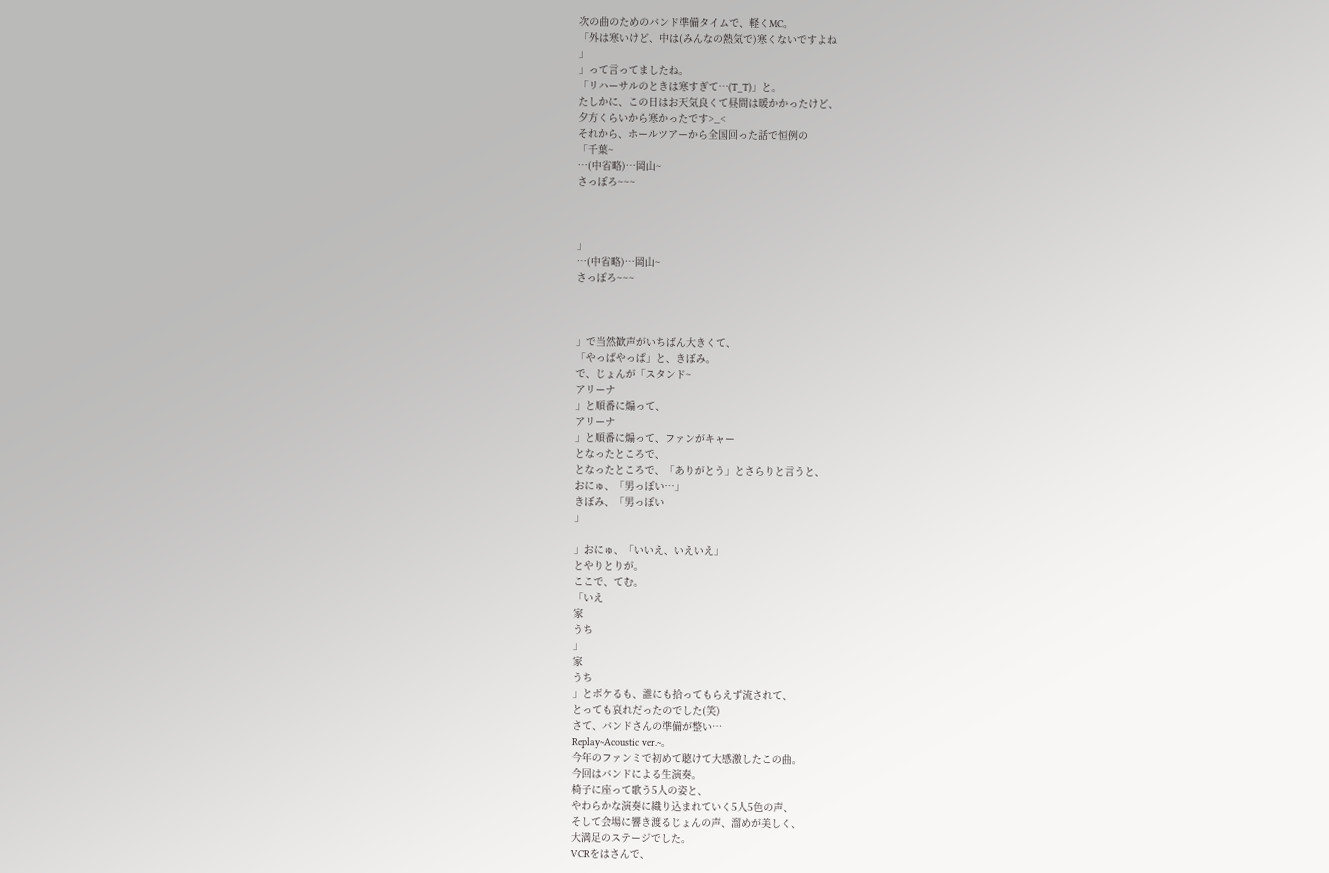次の曲のためのバンド準備タイムで、軽くMC。
「外は寒いけど、中は(みんなの熱気で)寒くないですよね
」
」って言ってましたね。
「リハーサルのときは寒すぎて…(T_T)」と。
たしかに、この日はお天気良くて昼間は暖かかったけど、
夕方くらいから寒かったです>_<
それから、ホールツアーから全国回った話で恒例の
「千葉~
…(中省略)…岡山~
さっぽろ~~~



」
…(中省略)…岡山~
さっぽろ~~~



」で当然歓声がいちばん大きくて、
「やっぱやっぱ」と、きぼみ。
で、じょんが「スタンド~
アリーナ
」と順番に煽って、
アリーナ
」と順番に煽って、ファンがキャー
となったところで、
となったところで、「ありがとう」とさらりと言うと、
おにゅ、「男っぽい…」
きぼみ、「男っぽい
」

」おにゅ、「いいえ、いえいえ」
とやりとりが。
ここで、てむ。
「いえ
家
うち
」
家
うち
」とボケるも、誰にも拾ってもらえず流されて、
とっても哀れだったのでした(笑)
さて、バンドさんの準備が整い…
Replay~Acoustic ver.~。
今年のファンミで初めて聴けて大感激したこの曲。
今回はバンドによる生演奏。
椅子に座って歌う5人の姿と、
やわらかな演奏に織り込まれていく5人5色の声、
そして会場に響き渡るじょんの声、溜めが美しく、
大満足のステージでした。
VCRをはさんで、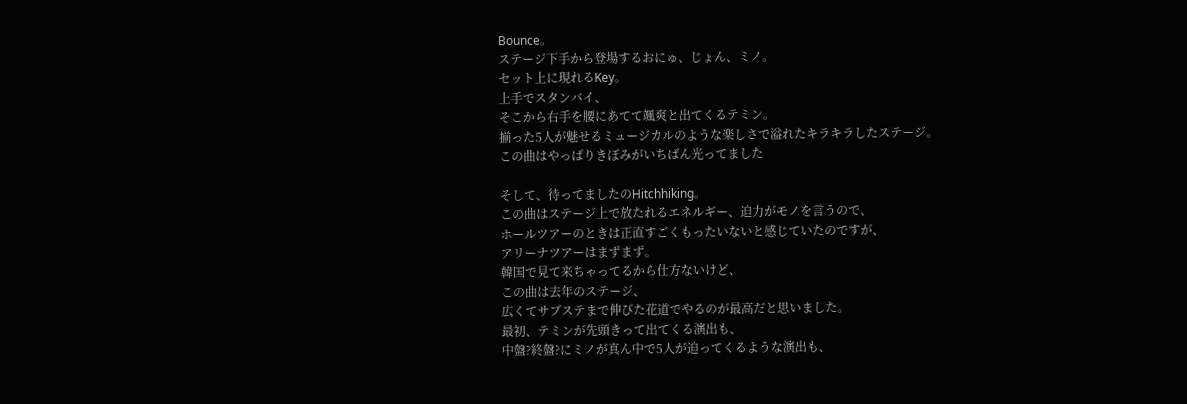Bounce。
ステージ下手から登場するおにゅ、じょん、ミノ。
セット上に現れるKey。
上手でスタンバイ、
そこから右手を腰にあてて颯爽と出てくるテミン。
揃った5人が魅せるミュージカルのような楽しさで溢れたキラキラしたステージ。
この曲はやっぱりきぼみがいちばん光ってました

そして、待ってましたのHitchhiking。
この曲はステージ上で放たれるエネルギー、迫力がモノを言うので、
ホールツアーのときは正直すごくもったいないと感じていたのですが、
アリーナツアーはまずまず。
韓国で見て来ちゃってるから仕方ないけど、
この曲は去年のステージ、
広くてサブステまで伸びた花道でやるのが最高だと思いました。
最初、テミンが先頭きって出てくる演出も、
中盤?終盤?にミノが真ん中で5人が迫ってくるような演出も、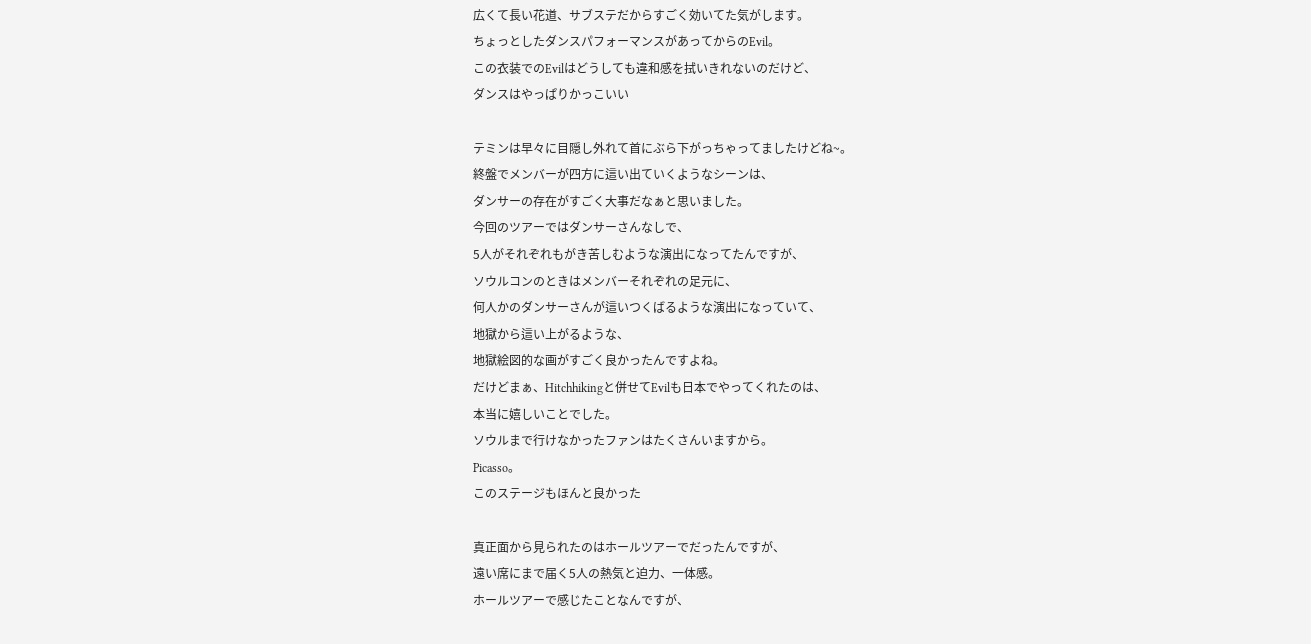広くて長い花道、サブステだからすごく効いてた気がします。
ちょっとしたダンスパフォーマンスがあってからのEvil。
この衣装でのEvilはどうしても違和感を拭いきれないのだけど、
ダンスはやっぱりかっこいい

テミンは早々に目隠し外れて首にぶら下がっちゃってましたけどね~。
終盤でメンバーが四方に這い出ていくようなシーンは、
ダンサーの存在がすごく大事だなぁと思いました。
今回のツアーではダンサーさんなしで、
5人がそれぞれもがき苦しむような演出になってたんですが、
ソウルコンのときはメンバーそれぞれの足元に、
何人かのダンサーさんが這いつくばるような演出になっていて、
地獄から這い上がるような、
地獄絵図的な画がすごく良かったんですよね。
だけどまぁ、Hitchhikingと併せてEvilも日本でやってくれたのは、
本当に嬉しいことでした。
ソウルまで行けなかったファンはたくさんいますから。
Picasso。
このステージもほんと良かった

真正面から見られたのはホールツアーでだったんですが、
遠い席にまで届く5人の熱気と迫力、一体感。
ホールツアーで感じたことなんですが、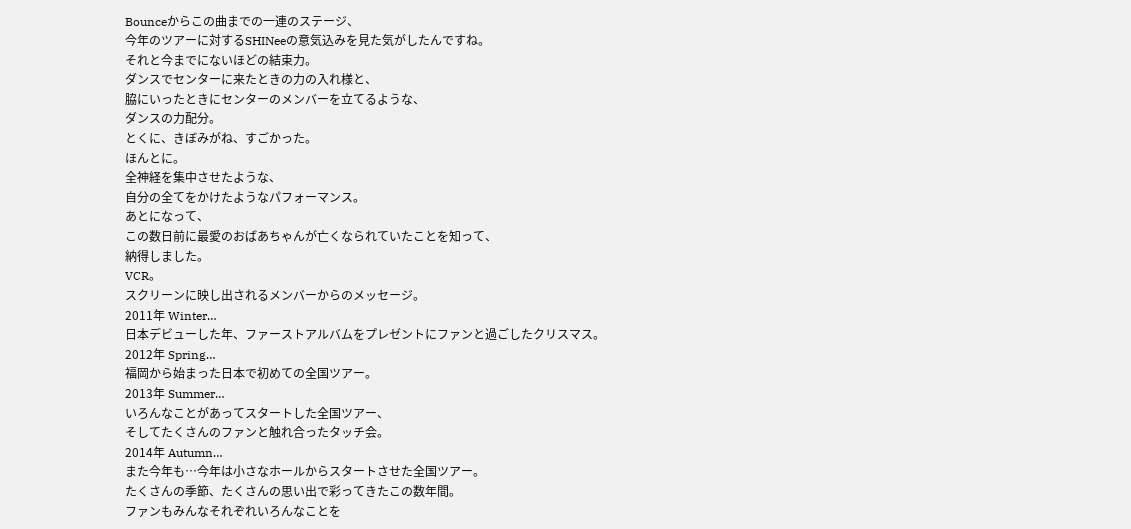Bounceからこの曲までの一連のステージ、
今年のツアーに対するSHINeeの意気込みを見た気がしたんですね。
それと今までにないほどの結束力。
ダンスでセンターに来たときの力の入れ様と、
脇にいったときにセンターのメンバーを立てるような、
ダンスの力配分。
とくに、きぼみがね、すごかった。
ほんとに。
全神経を集中させたような、
自分の全てをかけたようなパフォーマンス。
あとになって、
この数日前に最愛のおばあちゃんが亡くなられていたことを知って、
納得しました。
VCR。
スクリーンに映し出されるメンバーからのメッセージ。
2011年 Winter…
日本デビューした年、ファーストアルバムをプレゼントにファンと過ごしたクリスマス。
2012年 Spring…
福岡から始まった日本で初めての全国ツアー。
2013年 Summer…
いろんなことがあってスタートした全国ツアー、
そしてたくさんのファンと触れ合ったタッチ会。
2014年 Autumn…
また今年も…今年は小さなホールからスタートさせた全国ツアー。
たくさんの季節、たくさんの思い出で彩ってきたこの数年間。
ファンもみんなそれぞれいろんなことを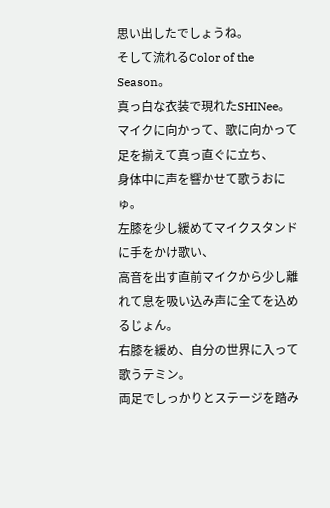思い出したでしょうね。
そして流れるColor of the Season。
真っ白な衣装で現れたSHINee。
マイクに向かって、歌に向かって足を揃えて真っ直ぐに立ち、
身体中に声を響かせて歌うおにゅ。
左膝を少し緩めてマイクスタンドに手をかけ歌い、
高音を出す直前マイクから少し離れて息を吸い込み声に全てを込めるじょん。
右膝を緩め、自分の世界に入って歌うテミン。
両足でしっかりとステージを踏み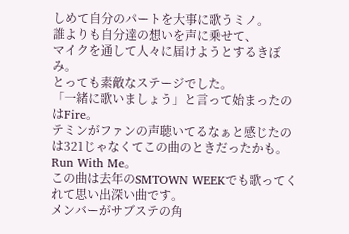しめて自分のパートを大事に歌うミノ。
誰よりも自分達の想いを声に乗せて、
マイクを通して人々に届けようとするきぼみ。
とっても素敵なステージでした。
「一緒に歌いましょう」と言って始まったのはFire。
テミンがファンの声聴いてるなぁと感じたのは321じゃなくてこの曲のときだったかも。
Run With Me。
この曲は去年のSMTOWN WEEKでも歌ってくれて思い出深い曲です。
メンバーがサブステの角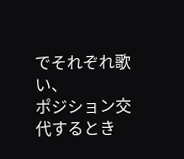でそれぞれ歌い、
ポジション交代するとき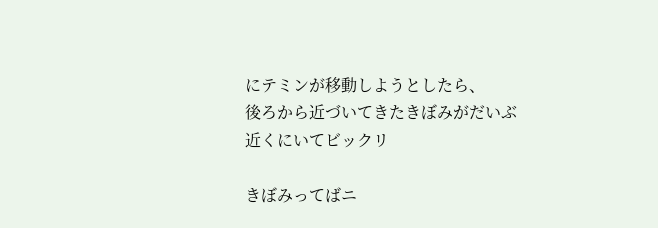にテミンが移動しようとしたら、
後ろから近づいてきたきぼみがだいぶ近くにいてビックリ

きぼみってばニ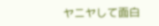ヤニヤして面白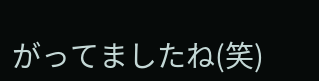がってましたね(笑)